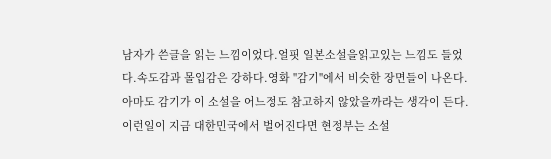남자가 쓴글을 읽는 느낌이었다.얼핏 일본소설을읽고있는 느낌도 들었다.속도감과 몰입감은 강하다.영화 "감기"에서 비슷한 장면들이 나온다.아마도 감기가 이 소설을 어느정도 참고하지 않았을까라는 생각이 든다.이런일이 지금 대한민국에서 벌어진다면 현정부는 소설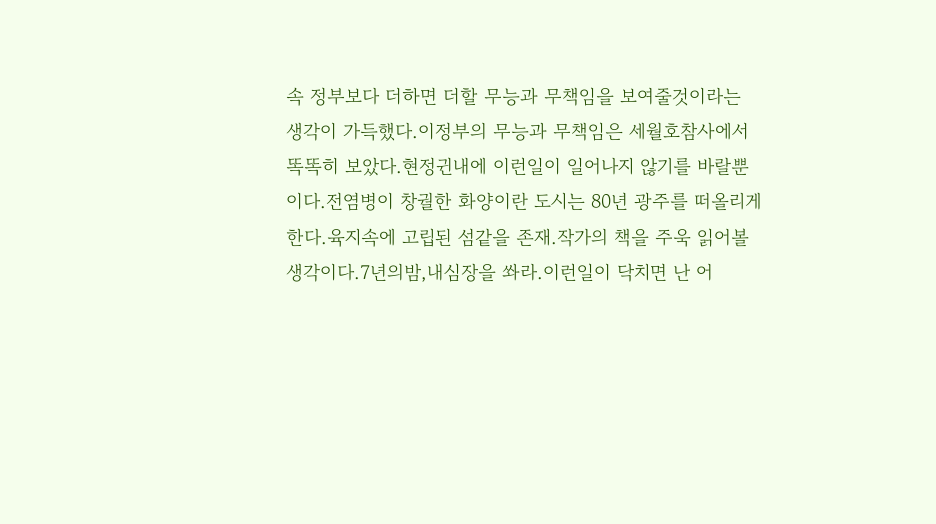속 정부보다 더하면 더할 무능과 무책임을 보여줄것이라는 생각이 가득했다.이정부의 무능과 무책임은 세월호참사에서 똑똑히 보았다.현정귄내에 이런일이 일어나지 않기를 바랄뿐이다.전염병이 창궐한 화양이란 도시는 80년 광주를 떠올리게 한다.육지속에 고립된 섬같을 존재.작가의 책을 주욱 읽어볼 생각이다.7년의밤,내심장을 쏴라.이런일이 닥치면 난 어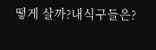떻게 살까?내식구들은?